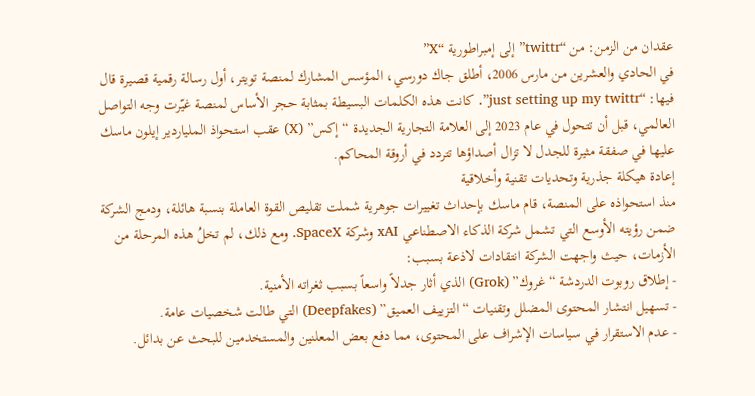عقدان من الزمن: من “twittr” إلى إمبراطورية “X”
في الحادي والعشرين من مارس 2006، أطلق جاك دورسي، المؤسس المشارك لمنصة تويتر، أول رسالة رقمية قصيرة قال فيها: “just setting up my twittr”. كانت هذه الكلمات البسيطة بمثابة حجر الأساس لمنصة غيّرت وجه التواصل العالمي، قبل أن تتحول في عام 2023 إلى العلامة التجارية الجديدة “إكس” (X) عقب استحواذ الملياردير إيلون ماسك عليها في صفقة مثيرة للجدل لا تزال أصداؤها تتردد في أروقة المحاكم.
إعادة هيكلة جذرية وتحديات تقنية وأخلاقية
منذ استحواذه على المنصة، قام ماسك بإحداث تغييرات جوهرية شملت تقليص القوة العاملة بنسبة هائلة، ودمج الشركة ضمن رؤيته الأوسع التي تشمل شركة الذكاء الاصطناعي xAI وشركة SpaceX. ومع ذلك، لم تخلُ هذه المرحلة من الأزمات، حيث واجهت الشركة انتقادات لاذعة بسبب:
- إطلاق روبوت الدردشة “غروك” (Grok) الذي أثار جدلاً واسعاً بسبب ثغراته الأمنية.
- تسهيل انتشار المحتوى المضلل وتقنيات “التزييف العميق” (Deepfakes) التي طالت شخصيات عامة.
- عدم الاستقرار في سياسات الإشراف على المحتوى، مما دفع بعض المعلنين والمستخدمين للبحث عن بدائل.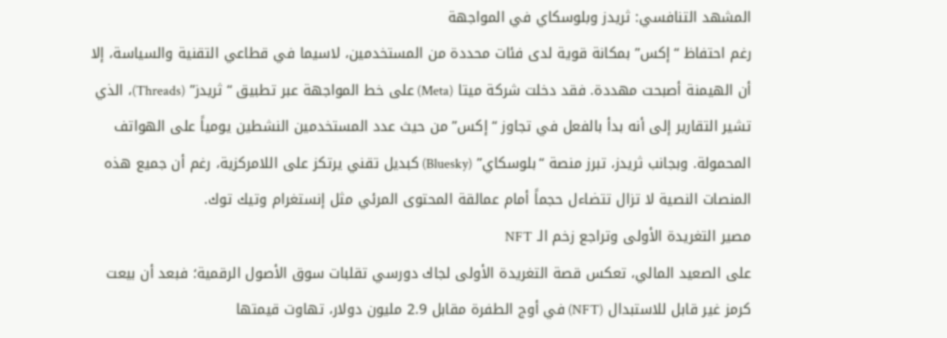المشهد التنافسي: ثريدز وبلوسكاي في المواجهة
رغم احتفاظ “إكس” بمكانة قوية لدى فئات محددة من المستخدمين، لاسيما في قطاعي التقنية والسياسة، إلا أن الهيمنة أصبحت مهددة. فقد دخلت شركة ميتا (Meta) على خط المواجهة عبر تطبيق “ثريدز” (Threads)، الذي تشير التقارير إلى أنه بدأ بالفعل في تجاوز “إكس” من حيث عدد المستخدمين النشطين يومياً على الهواتف المحمولة. وبجانب ثريدز، تبرز منصة “بلوسكاي” (Bluesky) كبديل تقني يرتكز على اللامركزية، رغم أن جميع هذه المنصات النصية لا تزال تتضاءل حجماً أمام عمالقة المحتوى المرئي مثل إنستغرام وتيك توك.
مصير التغريدة الأولى وتراجع زخم الـ NFT
على الصعيد المالي، تعكس قصة التغريدة الأولى لجاك دورسي تقلبات سوق الأصول الرقمية؛ فبعد أن بيعت كرمز غير قابل للاستبدال (NFT) في أوج الطفرة مقابل 2.9 مليون دولار، تهاوت قيمتها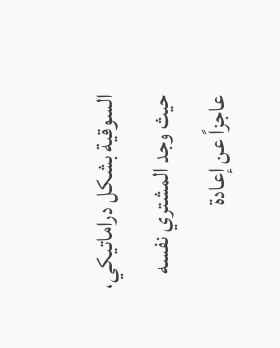السوقية بشكل دراماتيكي، حيث وجد المشتري نفسه عاجزاً عن إعادة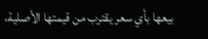بيعها بأي سعر يقترب من قيمتها الأصلية،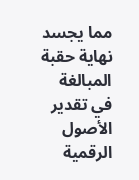مما يجسد نهاية حقبة المبالغة في تقدير الأصول الرقمية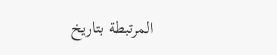المرتبطة بتاريخ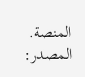المنصة.
المصدر: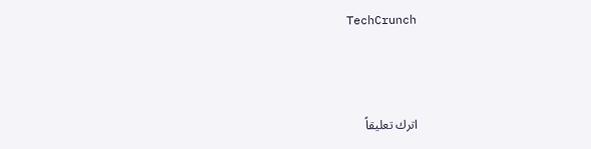TechCrunch



اترك تعليقاً